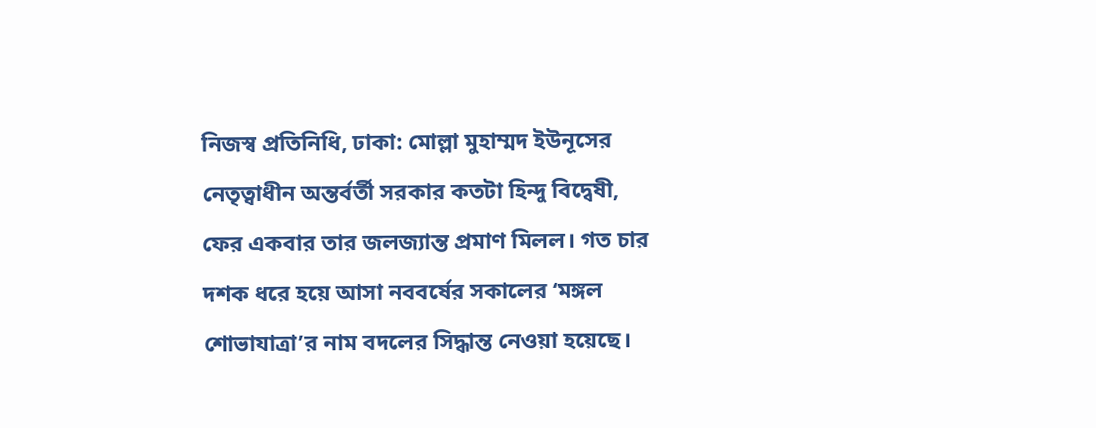নিজস্ব প্রতিনিধি, ঢাকা: মোল্লা মুহাম্মদ ইউনূসের নেতৃত্বাধীন অন্তর্বর্তী সরকার কতটা হিন্দু বিদ্বেষী, ফের একবার তার জলজ্যান্ত প্রমাণ মিলল। গত চার দশক ধরে হয়ে আসা নববর্ষের সকালের ‘মঙ্গল শোভাযাত্রা’র নাম বদলের সিদ্ধান্ত নেওয়া হয়েছে।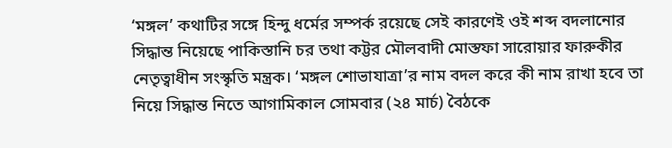‘মঙ্গল’ কথাটির সঙ্গে হিন্দু ধর্মের সম্পর্ক রয়েছে সেই কারণেই ওই শব্দ বদলানোর সিদ্ধান্ত নিয়েছে পাকিস্তানি চর তথা কট্টর মৌলবাদী মোস্তফা সারোয়ার ফারুকীর নেতৃত্বাধীন সংস্কৃতি মন্ত্রক। ‘মঙ্গল শোভাযাত্রা’র নাম বদল করে কী নাম রাখা হবে তা নিয়ে সিদ্ধান্ত নিতে আগামিকাল সোমবার (২৪ মার্চ) বৈঠকে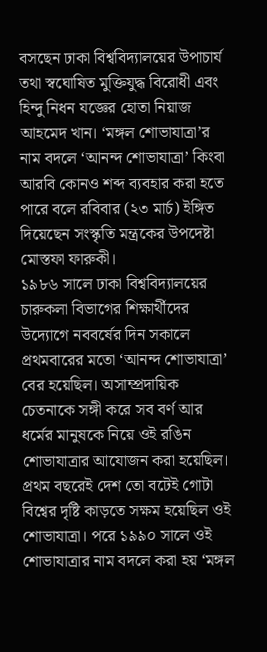বসছেন ঢাকা বিশ্ববিদ্যালয়ের উপাচার্য তথা স্বঘোষিত মুক্তিযুদ্ধ বিরোধী এবং হিন্দু নিধন যজ্ঞের হোতা নিয়াজ আহমেদ খান। ‘মঙ্গল শোভাযাত্রা’র নাম বদলে ‘আনন্দ শোভাযাত্রা’ কিংবা আরবি কোনও শব্দ ব্যবহার করা হতে পারে বলে রবিবার (২৩ মার্চ) ইঙ্গিত দিয়েছেন সংস্কৃতি মন্ত্রকের উপদেষ্টা মোস্তফা ফারুকী।
১৯৮৬ সালে ঢাকা বিশ্ববিদ্যালয়ের চারুকলা বিভাগের শিক্ষার্থীদের উদ্যোগে নববর্ষের দিন সকালে প্রথমবারের মতো ‘আনন্দ শোভাযাত্রা’ বের হয়েছিল। অসাম্প্রদায়িক চেতনাকে সঙ্গী করে সব বর্ণ আর ধর্মের মানুষকে নিয়ে ওই রঙিন শোভাযাত্রার আযোজন করা হয়েছিল। প্রথম বছরেই দেশ তো বটেই গোটা বিশ্বের দৃষ্টি কাড়তে সক্ষম হয়েছিল ওই শোভাযাত্রা। পরে ১৯৯০ সালে ওই শোভাযাত্রার নাম বদলে করা হয় ‘মঙ্গল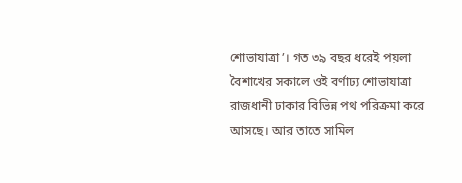শোভাযাত্রা’। গত ৩৯ বছর ধরেই পয়লা বৈশাখের সকালে ওই বর্ণাঢ্য শোভাযাত্রা রাজধানী ঢাকার বিভিন্ন পথ পরিক্রমা করে আসছে। আর তাতে সামিল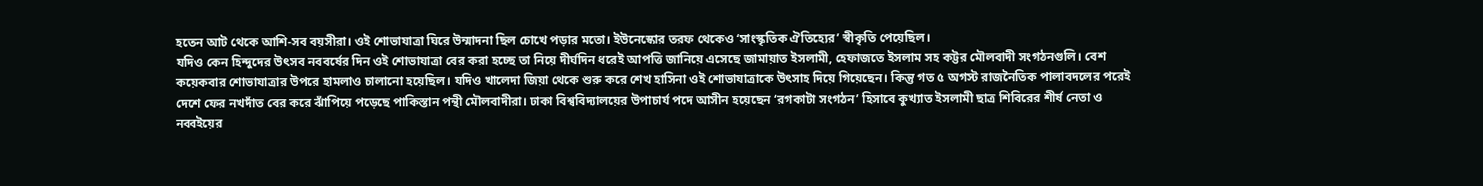হতেন আট থেকে আশি-সব বয়সীরা। ওই শোভাযাত্রা ঘিরে উন্মাদনা ছিল চোখে পড়ার মতো। ইউনেস্কোর তরফ থেকেও ‘সাংস্কৃতিক ঐতিহ্যের’ স্বীকৃতি পেয়েছিল।
যদিও কেন হিন্দুদের উৎসব নববর্ষের দিন ওই শোভাযাত্রা বের করা হচ্ছে তা নিয়ে দীর্ঘদিন ধরেই আপত্তি জানিয়ে এসেছে জামায়াত ইসলামী, হেফাজতে ইসলাম সহ কট্টর মৌলবাদী সংগঠনগুলি। বেশ কয়েকবার শোভাযাত্রার উপরে হামলাও চালানো হয়েছিল। যদিও খালেদা জিয়া থেকে শুরু করে শেখ হাসিনা ওই শোভাযাত্রাকে উৎসাহ দিয়ে গিয়েছেন। কিন্তু গত ৫ অগস্ট রাজনৈতিক পালাবদলের পরেই দেশে ফের নখদাঁত বের করে ঝাঁপিয়ে পড়েছে পাকিস্তান পন্থী মৌলবাদীরা। ঢাকা বিশ্ববিদ্যালয়ের উপাচার্য পদে আসীন হয়েছেন ‘রগকাটা সংগঠন’ হিসাবে কুখ্যাত ইসলামী ছাত্র শিবিরের শীর্ষ নেতা ও নব্বইয়ের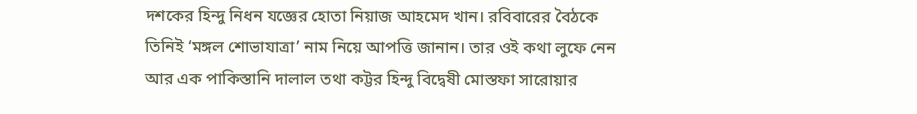দশকের হিন্দু নিধন যজ্ঞের হোতা নিয়াজ আহমেদ খান। রবিবারের বৈঠকে তিনিই ‘মঙ্গল শোভাযাত্রা’ নাম নিয়ে আপত্তি জানান। তার ওই কথা লুফে নেন আর এক পাকিস্তানি দালাল তথা কট্টর হিন্দু বিদ্বেষী মোস্তফা সারোয়ার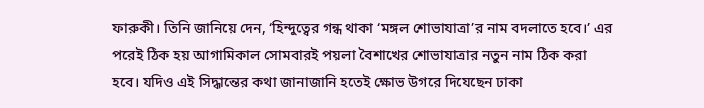ফারুকী। তিনি জানিয়ে দেন, ‘হিন্দুত্বের গন্ধ থাকা ‘মঙ্গল শোভাযাত্রা’র নাম বদলাতে হবে।’ এর পরেই ঠিক হয় আগামিকাল সোমবারই পয়লা বৈশাখের শোভাযাত্রার নতুন নাম ঠিক করা হবে। যদিও এই সিদ্ধান্তের কথা জানাজানি হতেই ক্ষোভ উগরে দিযেছেন ঢাকা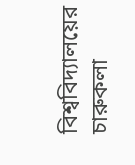বিশ্ববিদ্যালয়ের চারুকলা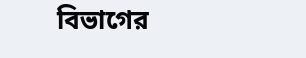বিভাগের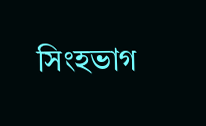সিংহভাগ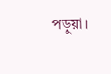পড়ুয়া।